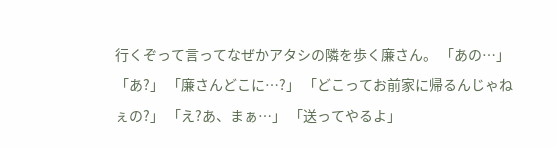行くぞって言ってなぜかアタシの隣を歩く廉さん。 「あの…」 「あ?」 「廉さんどこに…?」 「どこってお前家に帰るんじゃねぇの?」 「え?あ、まぁ…」 「送ってやるよ」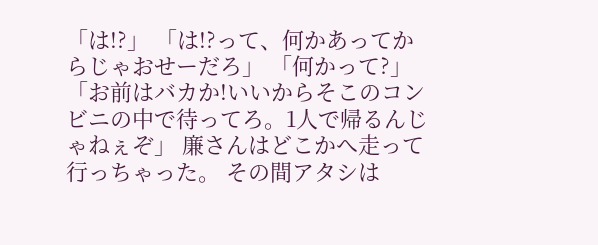「は!?」 「は!?って、何かあってからじゃおせーだろ」 「何かって?」 「お前はバカか!いいからそこのコンビニの中で待ってろ。1人で帰るんじゃねぇぞ」 廉さんはどこかへ走って行っちゃった。 その間アタシは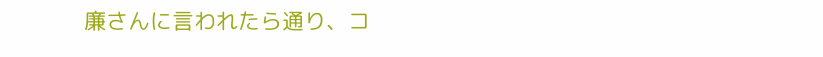廉さんに言われたら通り、コ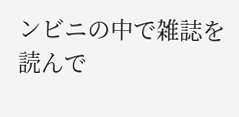ンビニの中で雑誌を読んで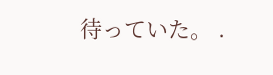待っていた。 .